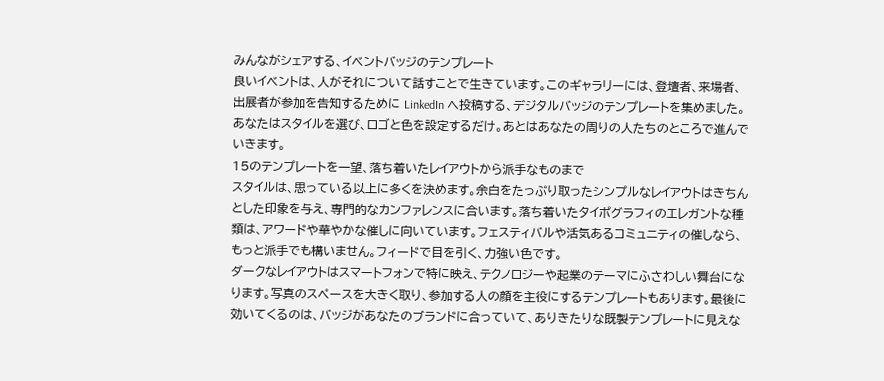みんながシェアする、イベントバッジのテンプレート
良いイベントは、人がそれについて話すことで生きています。このギャラリーには、登壇者、来場者、出展者が参加を告知するために LinkedIn へ投稿する、デジタルバッジのテンプレートを集めました。あなたはスタイルを選び、ロゴと色を設定するだけ。あとはあなたの周りの人たちのところで進んでいきます。
15のテンプレートを一望、落ち着いたレイアウトから派手なものまで
スタイルは、思っている以上に多くを決めます。余白をたっぷり取ったシンプルなレイアウトはきちんとした印象を与え、専門的なカンファレンスに合います。落ち着いたタイポグラフィのエレガントな種類は、アワードや華やかな催しに向いています。フェスティバルや活気あるコミュニティの催しなら、もっと派手でも構いません。フィードで目を引く、力強い色です。
ダークなレイアウトはスマートフォンで特に映え、テクノロジーや起業のテーマにふさわしい舞台になります。写真のスペースを大きく取り、参加する人の顔を主役にするテンプレートもあります。最後に効いてくるのは、バッジがあなたのブランドに合っていて、ありきたりな既製テンプレートに見えな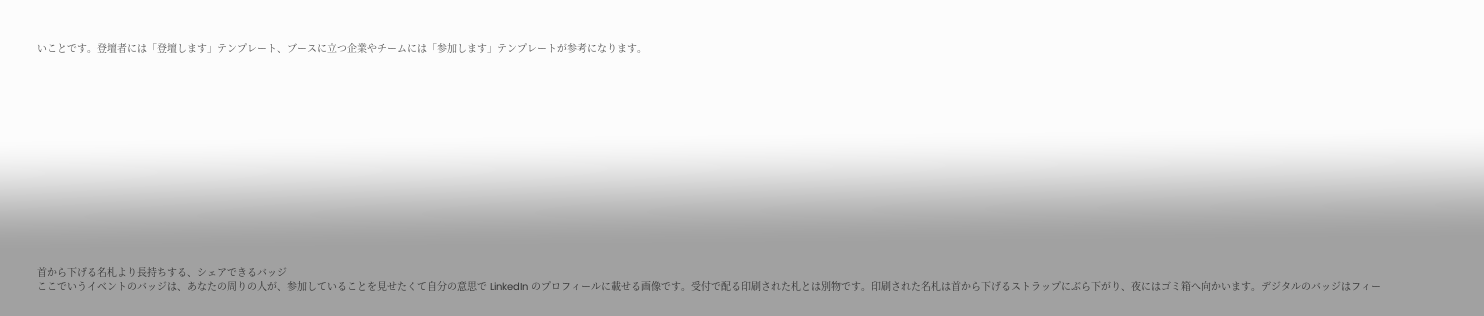いことです。登壇者には「登壇します」テンプレート、ブースに立つ企業やチームには「参加します」テンプレートが参考になります。















首から下げる名札より長持ちする、シェアできるバッジ
ここでいうイベントのバッジは、あなたの周りの人が、参加していることを見せたくて自分の意思で LinkedIn のプロフィールに載せる画像です。受付で配る印刷された札とは別物です。印刷された名札は首から下げるストラップにぶら下がり、夜にはゴミ箱へ向かいます。デジタルのバッジはフィー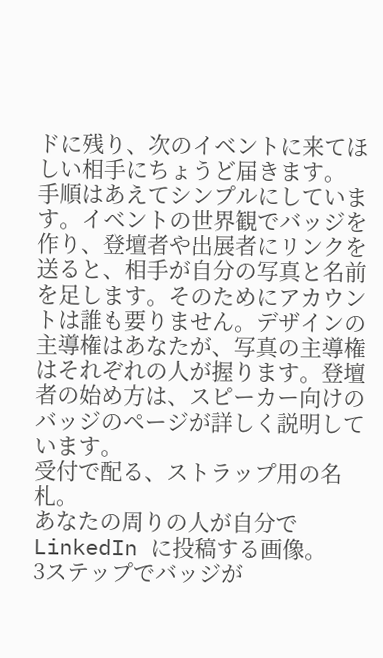ドに残り、次のイベントに来てほしい相手にちょうど届きます。
手順はあえてシンプルにしています。イベントの世界観でバッジを作り、登壇者や出展者にリンクを送ると、相手が自分の写真と名前を足します。そのためにアカウントは誰も要りません。デザインの主導権はあなたが、写真の主導権はそれぞれの人が握ります。登壇者の始め方は、スピーカー向けのバッジのページが詳しく説明しています。
受付で配る、ストラップ用の名札。
あなたの周りの人が自分で LinkedIn に投稿する画像。
3ステップでバッジが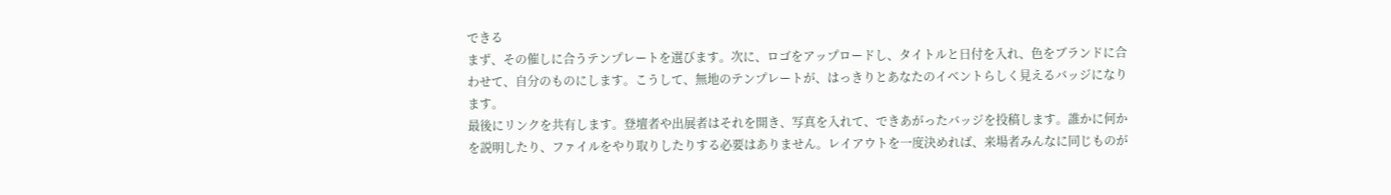できる
まず、その催しに合うテンプレートを選びます。次に、ロゴをアップロードし、タイトルと日付を入れ、色をブランドに合わせて、自分のものにします。こうして、無地のテンプレートが、はっきりとあなたのイベントらしく見えるバッジになります。
最後にリンクを共有します。登壇者や出展者はそれを開き、写真を入れて、できあがったバッジを投稿します。誰かに何かを説明したり、ファイルをやり取りしたりする必要はありません。レイアウトを一度決めれば、来場者みんなに同じものが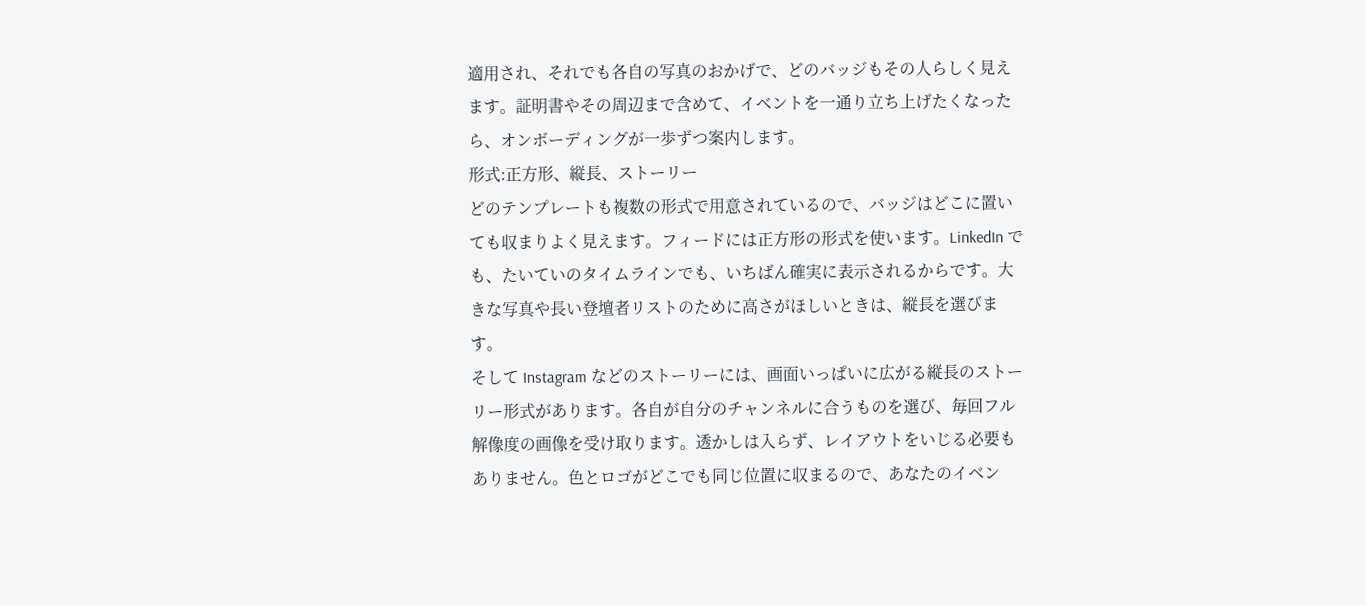適用され、それでも各自の写真のおかげで、どのバッジもその人らしく見えます。証明書やその周辺まで含めて、イベントを一通り立ち上げたくなったら、オンボーディングが一歩ずつ案内します。
形式:正方形、縦長、ストーリー
どのテンプレートも複数の形式で用意されているので、バッジはどこに置いても収まりよく見えます。フィードには正方形の形式を使います。LinkedIn でも、たいていのタイムラインでも、いちばん確実に表示されるからです。大きな写真や長い登壇者リストのために高さがほしいときは、縦長を選びます。
そして Instagram などのストーリーには、画面いっぱいに広がる縦長のストーリー形式があります。各自が自分のチャンネルに合うものを選び、毎回フル解像度の画像を受け取ります。透かしは入らず、レイアウトをいじる必要もありません。色とロゴがどこでも同じ位置に収まるので、あなたのイベン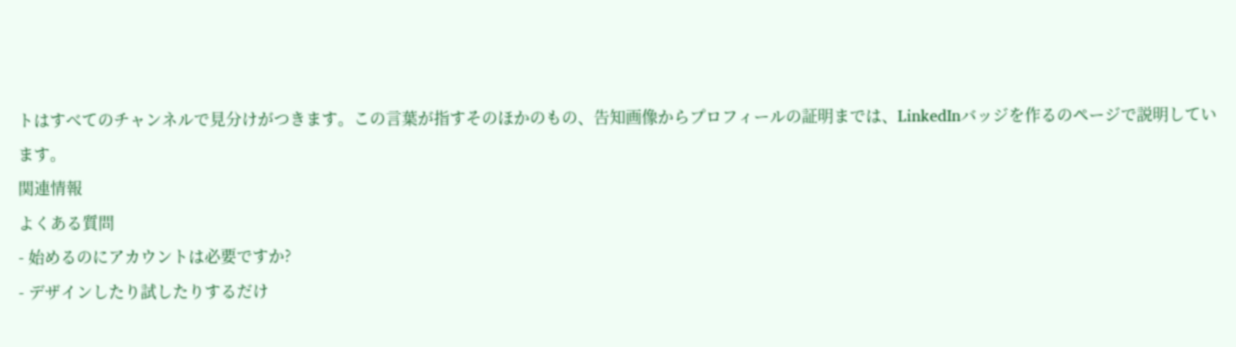トはすべてのチャンネルで見分けがつきます。この言葉が指すそのほかのもの、告知画像からプロフィールの証明までは、LinkedInバッジを作るのページで説明しています。
関連情報
よくある質問
- 始めるのにアカウントは必要ですか?
- デザインしたり試したりするだけ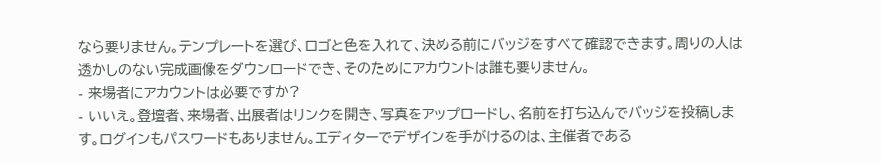なら要りません。テンプレートを選び、ロゴと色を入れて、決める前にバッジをすべて確認できます。周りの人は透かしのない完成画像をダウンロードでき、そのためにアカウントは誰も要りません。
- 来場者にアカウントは必要ですか?
- いいえ。登壇者、来場者、出展者はリンクを開き、写真をアップロードし、名前を打ち込んでバッジを投稿します。ログインもパスワードもありません。エディターでデザインを手がけるのは、主催者である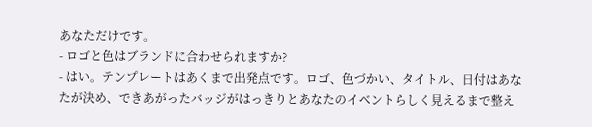あなただけです。
- ロゴと色はブランドに合わせられますか?
- はい。テンプレートはあくまで出発点です。ロゴ、色づかい、タイトル、日付はあなたが決め、できあがったバッジがはっきりとあなたのイベントらしく見えるまで整え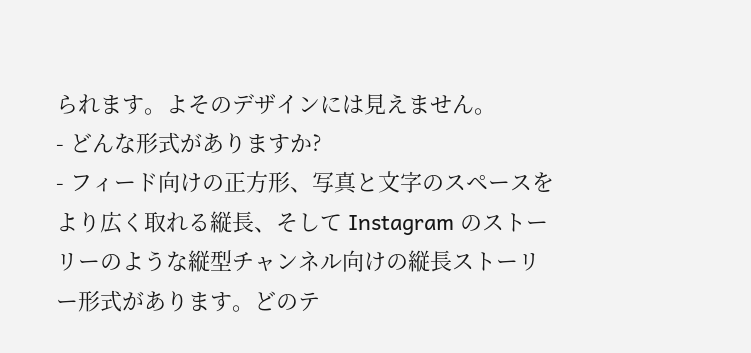られます。よそのデザインには見えません。
- どんな形式がありますか?
- フィード向けの正方形、写真と文字のスペースをより広く取れる縦長、そして Instagram のストーリーのような縦型チャンネル向けの縦長ストーリー形式があります。どのテ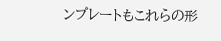ンプレートもこれらの形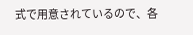式で用意されているので、各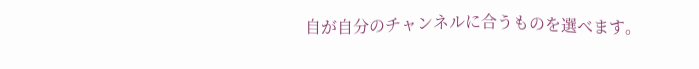自が自分のチャンネルに合うものを選べます。